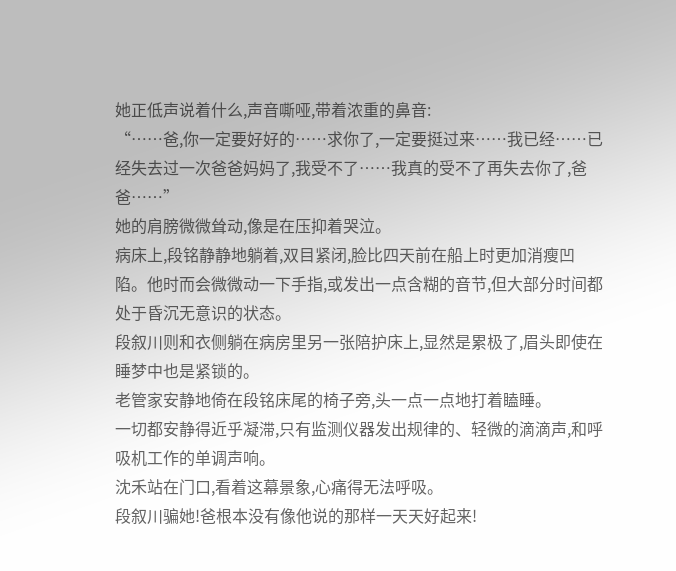她正低声说着什么,声音嘶哑,带着浓重的鼻音:
“……爸,你一定要好好的……求你了,一定要挺过来……我已经……已经失去过一次爸爸妈妈了,我受不了……我真的受不了再失去你了,爸爸……”
她的肩膀微微耸动,像是在压抑着哭泣。
病床上,段铭静静地躺着,双目紧闭,脸比四天前在船上时更加消瘦凹陷。他时而会微微动一下手指,或发出一点含糊的音节,但大部分时间都处于昏沉无意识的状态。
段叙川则和衣侧躺在病房里另一张陪护床上,显然是累极了,眉头即使在睡梦中也是紧锁的。
老管家安静地倚在段铭床尾的椅子旁,头一点一点地打着瞌睡。
一切都安静得近乎凝滞,只有监测仪器发出规律的、轻微的滴滴声,和呼吸机工作的单调声响。
沈禾站在门口,看着这幕景象,心痛得无法呼吸。
段叙川骗她!爸根本没有像他说的那样一天天好起来!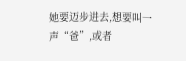她要迈步进去,想要叫一声“爸”,或者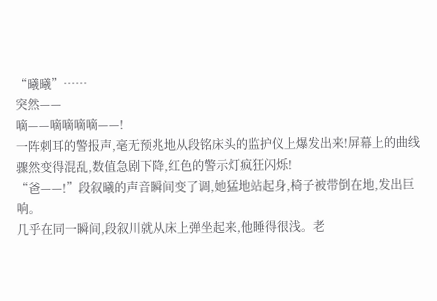“曦曦”……
突然——
嘀——嘀嘀嘀嘀——!
一阵刺耳的警报声,毫无预兆地从段铭床头的监护仪上爆发出来!屏幕上的曲线骤然变得混乱,数值急剧下降,红色的警示灯疯狂闪烁!
“爸——!”段叙曦的声音瞬间变了调,她猛地站起身,椅子被带倒在地,发出巨响。
几乎在同一瞬间,段叙川就从床上弹坐起来,他睡得很浅。老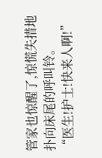管家也惊醒了,惊慌失措地扑向床尾的呼叫铃。
“医生!护士!快来人啊!”